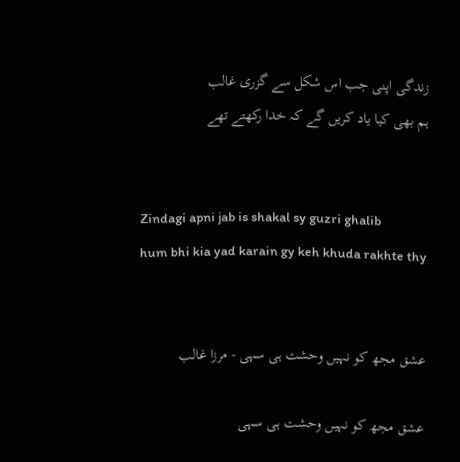زندگی اپنی جب اس شکل سے گزری غالب
ہم بھی کیا یاد کریں گے کہ خدا رکھتے تھے


Zindagi apni jab is shakal sy guzri ghalib
hum bhi kia yad karain gy keh khuda rakhte thy


عشق مجھ کو نہیں وحشت ہی سہی - مرزا غالب

عشق مجھ کو نہیں وحشت ہی سہی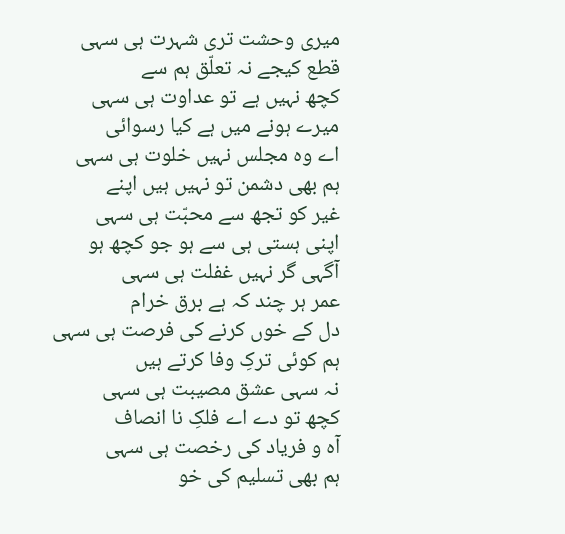میری وحشت تری شہرت ہی سہی
قطع کیجے نہ تعلّق ہم سے
کچھ نہیں ہے تو عداوت ہی سہی
میرے ہونے میں ہے کیا رسوائی
اے وہ مجلس نہیں خلوت ہی سہی
ہم بھی دشمن تو نہیں ہیں اپنے
غیر کو تجھ سے محبّت ہی سہی
اپنی ہستی ہی سے ہو جو کچھ ہو
آگہی گر نہیں غفلت ہی سہی
عمر ہر چند کہ ہے برق خرام
دل کے خوں کرنے کی فرصت ہی سہی
ہم کوئی ترکِ وفا کرتے ہیں
نہ سہی عشق مصیبت ہی سہی
کچھ تو دے اے فلکِ نا انصاف
آہ و فریاد کی رخصت ہی سہی
ہم بھی تسلیم کی خو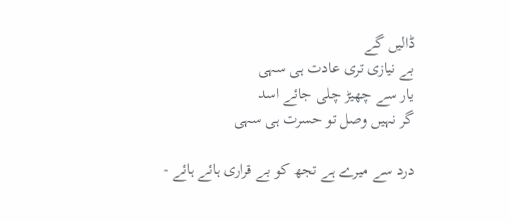ڈالیں گے
بے نیازی تری عادت ہی سہی
یار سے چھیڑ چلی جائے اسد
گر نہیں وصل تو حسرت ہی سہی

درد سے میرے ہے تجھ کو بے قراری ہائے ہائے -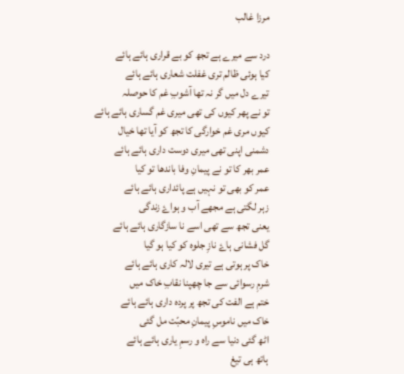مرزا غالب

درد سے میرے ہے تجھ کو بے قراری ہائے ہائے
کیا ہوئی ظالم تری غفلت شعاری ہائے ہائے
تیرے دل میں گر نہ تھا آشوبِ غم کا حوصلہ
تو نے پھر کیوں کی تھی میری غم گساری ہائے ہائے
کیوں مری غم خوارگی کا تجھ کو آیا تھا خیال
دشمنی اپنی تھی میری دوست داری ہائے ہائے
عمر بھر کا تو نے پیمانِ وفا باندھا تو کیا
عمر کو بھی تو نہیں ہے پائداری ہائے ہائے
زہر لگتی ہے مجھے آب و ہواۓ زندگی
یعنی تجھ سے تھی اسے نا سازگاری ہائے ہائے
گل فشانی ہاۓ نازِ جلوہ کو کیا ہو گیا
خاک پر ہوتی ہے تیری لالہ کاری ہائے ہائے
شرمِ رسوائی سے جا چھپنا نقابِ خاک میں
ختم ہے الفت کی تجھ پر پردہ داری ہائے ہائے
خاک میں ناموسِ پیمانِ محبّت مل گئی
اٹھ گئی دنیا سے راہ و رسمِ یاری ہائے ہائے
ہاتھ ہی تیغ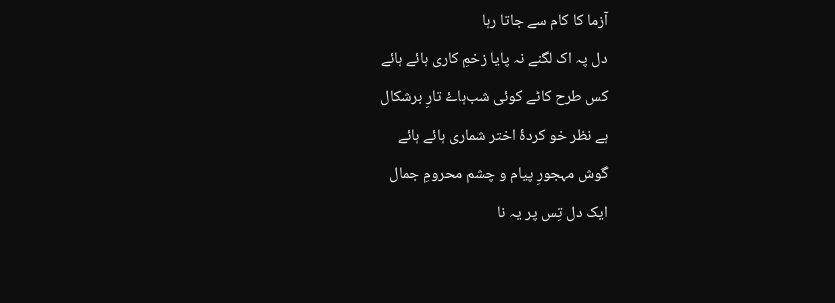آزما کا کام سے جاتا رہا
دل پہ اک لگنے نہ پایا زخمِ کاری ہائے ہائے
کس طرح کاٹے کوئی شب‌ہاۓ تارِ برشکال
ہے نظر خو کردۂ اختر شماری ہائے ہائے
گوش مہجورِ پیام و چشم محرومِ جمال
ایک دل تِس پر یہ نا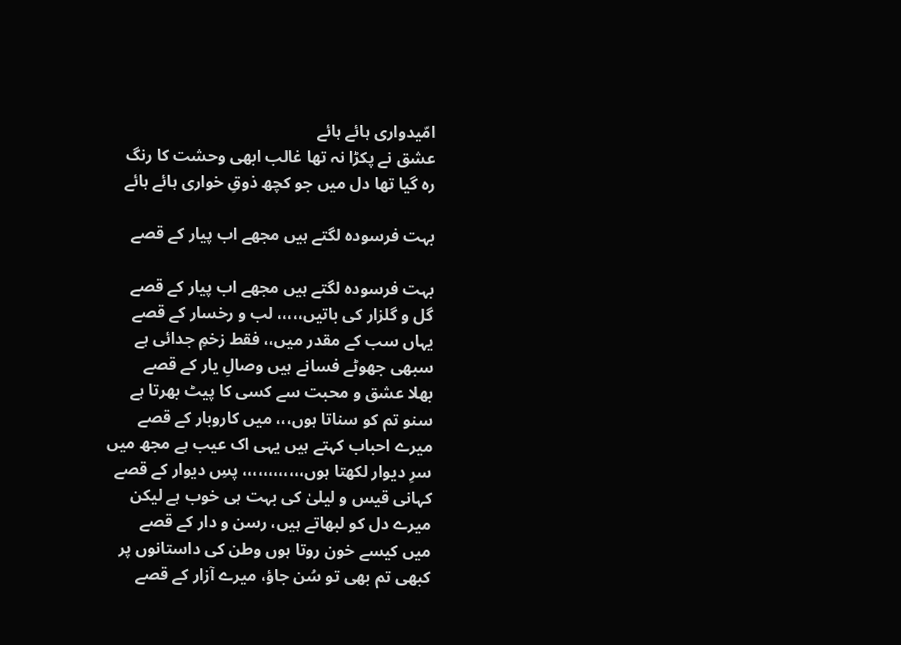امّیدواری ہائے ہائے
عشق نے پکڑا نہ تھا غالب ابھی وحشت کا رنگ
رہ گیا تھا دل میں جو کچھ ذوقِ خواری ہائے ہائے

بہت فرسودہ لگتے ہیں مجھے اب پیار کے قصے

بہت فرسودہ لگتے ہیں مجھے اب پیار کے قصے
گل و گلزار کی باتیں،،،،، لب و رخسار کے قصے
یہاں سب کے مقدر میں،، فقط زخمِ جدائی ہے
سبھی جھوٹے فسانے ہیں وصالِ یار کے قصے
بھلا عشق و محبت سے کسی کا پیٹ بھرتا ہے
سنو تم کو سناتا ہوں،،، میں کاروبار کے قصے
ميرے احباب کہتے ہیں یہی اک عیب ہے مجھ میں
سرِ دیوار لکھتا ہوں،،،،،،،،،،،، پسِ دیوار کے قصے
کہانی قیس و لیلیٰ کی بہت ہی خوب ہے لیکن
ميرے دل کو لبھاتے ہیں، رسن و دار کے قصے
میں کیسے خون روتا ہوں وطن کی داستانوں پر
کبھی تم بھی تو سُن جاؤ، ميرے آزار کے قصے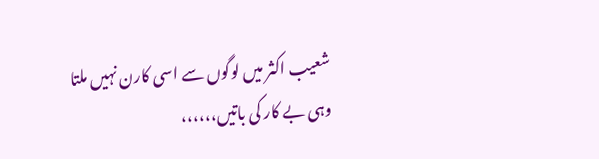شعیب اکثر میں لوگوں سے اسی کارن نہیں ملتا
وہی بے کار کی باتیں،،،،،،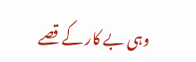وہی بے کار کے قصے